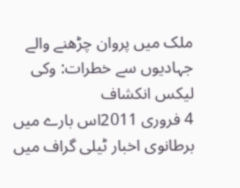ملک میں پروان چڑھنے والے جہادیوں سے خطرات: وکی لیکس انکشاف
4 فروری 2011اس بارے میں برطانوی اخبار ٹیلی گراف میں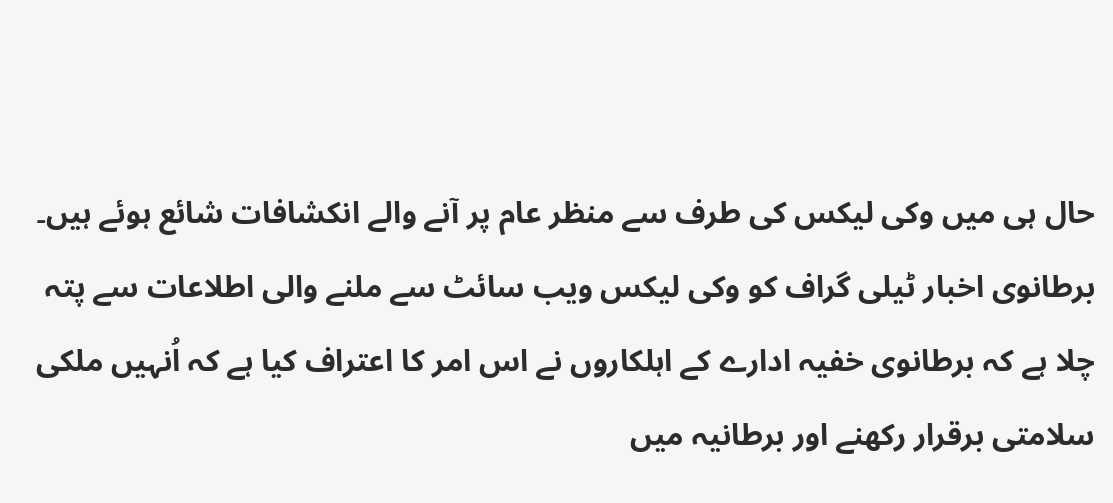حال ہی میں وکی لیکس کی طرف سے منظر عام پر آنے والے انکشافات شائع ہوئے ہیں۔
برطانوی اخبار ٹیلی گراف کو وکی لیکس ویب سائٹ سے ملنے والی اطلاعات سے پتہ چلا ہے کہ برطانوی خفیہ ادارے کے اہلکاروں نے اس امر کا اعتراف کیا ہے کہ اُنہیں ملکی سلامتی برقرار رکھنے اور برطانیہ میں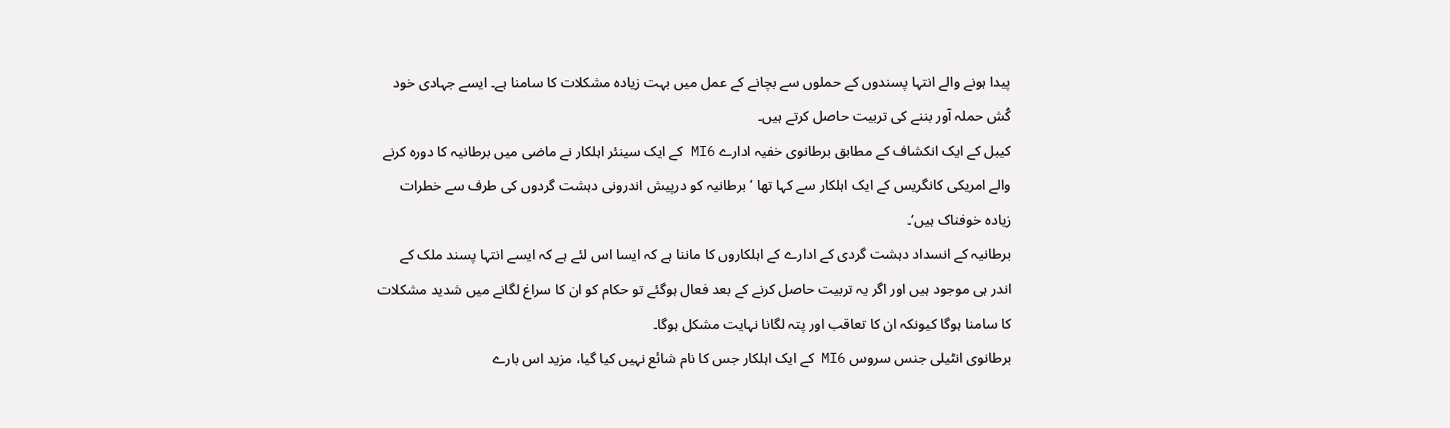پیدا ہونے والے انتہا پسندوں کے حملوں سے بچانے کے عمل میں بہت زیادہ مشکلات کا سامنا ہے۔ ایسے جہادی خود کُش حملہ آور بننے کی تربیت حاصل کرتے ہیں۔
کیبل کے ایک انکشاف کے مطابق برطانوی خفیہ ادارے MI6 کے ایک سینئر اہلکار نے ماضی میں برطانیہ کا دورہ کرنے والے امریکی کانگریس کے ایک اہلکار سے کہا تھا ’ برطانیہ کو درپیش اندرونی دہشت گردوں کی طرف سے خطرات زیادہ خوفناک ہیں‘۔
برطانیہ کے انسداد دہشت گردی کے ادارے کے اہلکاروں کا ماننا ہے کہ ایسا اس لئے ہے کہ ایسے انتہا پسند ملک کے اندر ہی موجود ہیں اور اگر یہ تربیت حاصل کرنے کے بعد فعال ہوگئے تو حکام کو ان کا سراغ لگانے میں شدید مشکلات کا سامنا ہوگا کیونکہ ان کا تعاقب اور پتہ لگانا نہایت مشکل ہوگا۔
برطانوی انٹیلی جنس سروس MI6 کے ایک اہلکار جس کا نام شائع نہیں کیا گیا، مزید اس بارے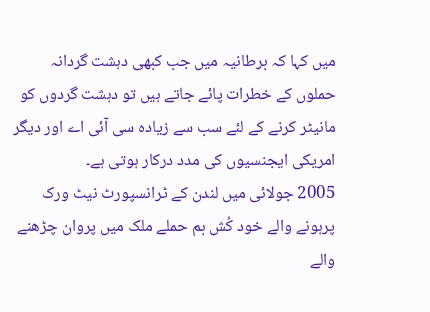میں کہا کہ برطانیہ میں جب کبھی دہشت گردانہ حملوں کے خطرات پائے جاتے ہیں تو دہشت گردوں کو مانیٹر کرنے کے لئے سب سے زیادہ سی آئی اے اور دیگر امریکی ایجنسیوں کی مدد درکار ہوتی ہے۔
2005 جولائی میں لندن کے ٹرانسپورٹ نیٹ ورک پرہونے والے خود کُش بم حملے ملک میں پروان چڑھنے والے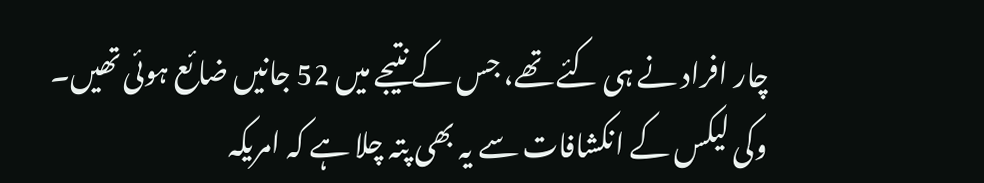چار افراد نے ہی کئے تھے، جس کے نتیجے میں 52 جانیں ضائع ہوئی تھیں۔
وکی لیکس کے انکشافات سے یہ بھی پتہ چلا ہے کہ امریکہ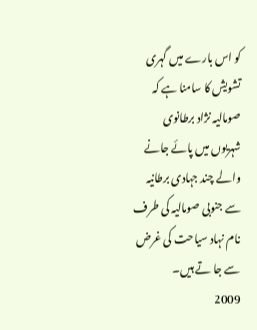کو اس بارے میں گہری تشویش کا سامنا ہے کہ صومالیہ نژاد برطانوی شہریوں میں پائے جانے والے چند جہادی برطانیہ سے جنوبی صومالیہ کی طرف نام نہاد سیاحت کی غرض سے جا تے ہیں۔
2009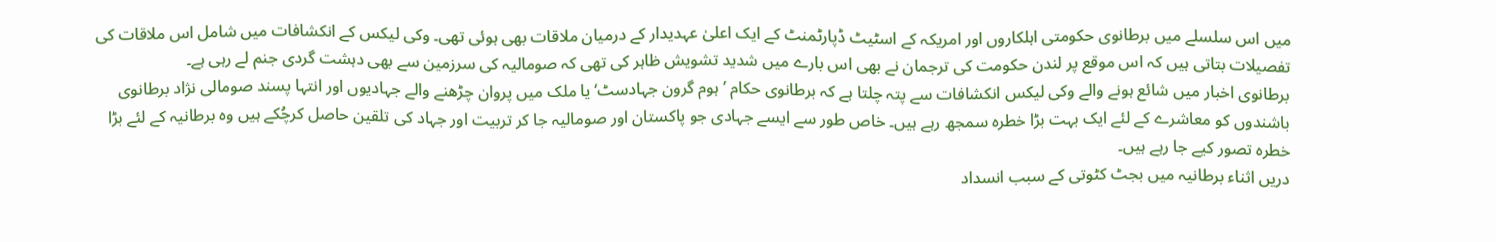میں اس سلسلے میں برطانوی حکومتی اہلکاروں اور امریکہ کے اسٹیٹ ڈپارٹمنٹ کے ایک اعلیٰ عہدیدار کے درمیان ملاقات بھی ہوئی تھی۔ وکی لیکس کے انکشافات میں شامل اس ملاقات کی تفصیلات بتاتی ہیں کہ اس موقع پر لندن حکومت کی ترجمان نے بھی اس بارے میں شدید تشویش ظاہر کی تھی کہ صومالیہ کی سرزمین سے بھی دہشت گردی جنم لے رہی ہے۔
برطانوی اخبار میں شائع ہونے والے وکی لیکس انکشافات سے پتہ چلتا ہے کہ برطانوی حکام ’ہوم گرون جہادسٹ‘ یا ملک میں پروان چڑھنے والے جہادیوں اور انتہا پسند صومالی نژاد برطانوی باشندوں کو معاشرے کے لئے ایک بہت بڑا خطرہ سمجھ رہے ہیں۔ خاص طور سے ایسے جہادی جو پاکستان اور صومالیہ جا کر تربیت اور جہاد کی تلقین حاصل کرچُکے ہیں وہ برطانیہ کے لئے بڑا خطرہ تصور کیے جا رہے ہیں۔
دریں اثناء برطانیہ میں بجٹ کٹوتی کے سبب انسداد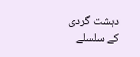دہشت گردی کے سلسلے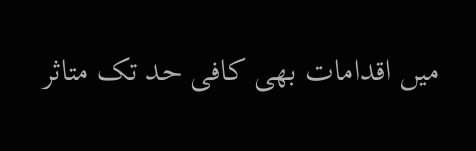میں اقدامات بھی کافی حد تک متاثر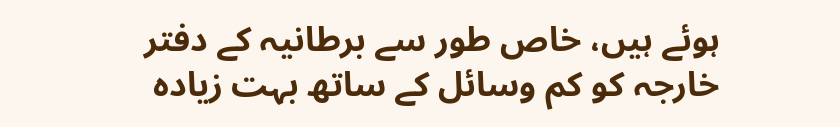ہوئے ہیں، خاص طور سے برطانیہ کے دفتر خارجہ کو کم وسائل کے ساتھ بہت زیادہ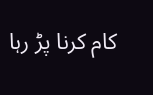کام کرنا پڑ رہا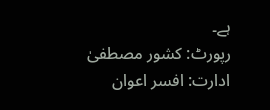ہے۔
رپورٹ: کشور مصطفیٰ
ادارت: افسر اعوان